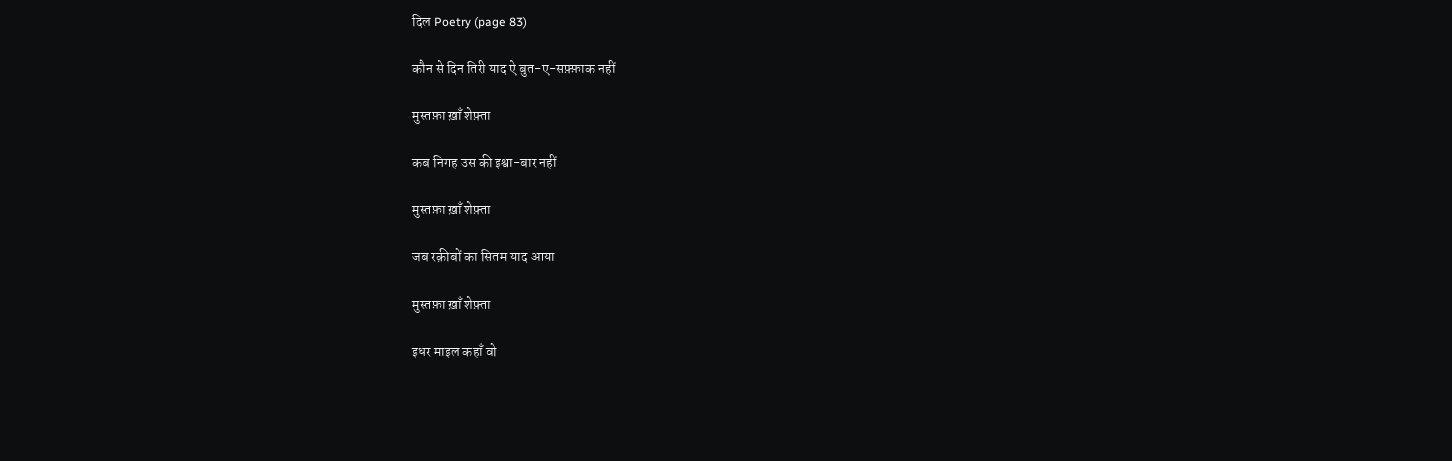दिल Poetry (page 83)

कौन से दिन तिरी याद ऐ बुत-ए-सफ़्फ़ाक नहीं

मुस्तफ़ा ख़ाँ शेफ़्ता

कब निगह उस की इश्वा-बार नहीं

मुस्तफ़ा ख़ाँ शेफ़्ता

जब रक़ीबों का सितम याद आया

मुस्तफ़ा ख़ाँ शेफ़्ता

इधर माइल कहाँ वो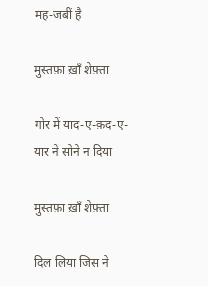मह-जबीं है

मुस्तफ़ा ख़ाँ शेफ़्ता

गोर में याद-ए-क़द-ए-यार ने सोने न दिया

मुस्तफ़ा ख़ाँ शेफ़्ता

दिल लिया जिस ने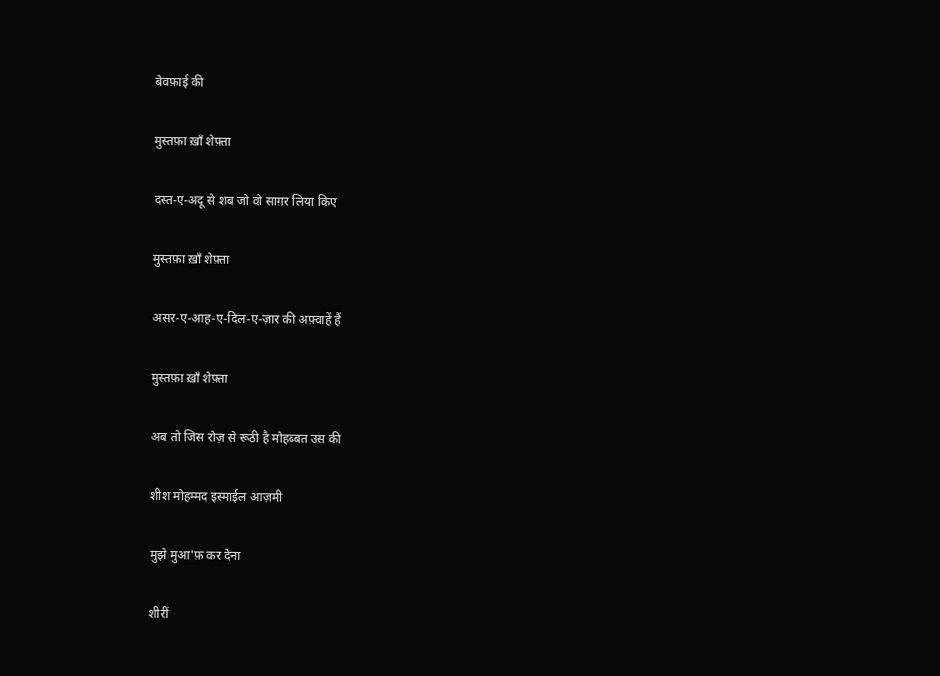बेवफ़ाई की

मुस्तफ़ा ख़ाँ शेफ़्ता

दस्त-ए-अदू से शब जो वो साग़र लिया किए

मुस्तफ़ा ख़ाँ शेफ़्ता

असर-ए-आह-ए-दिल-ए-ज़ार की अफ़्वाहें हैं

मुस्तफ़ा ख़ाँ शेफ़्ता

अब तो जिस रोज़ से रूठी है मोहब्बत उस की

शीश मोहम्मद इस्माईल आज़मी

मुझे मुआ'फ़ कर देना

शीरीं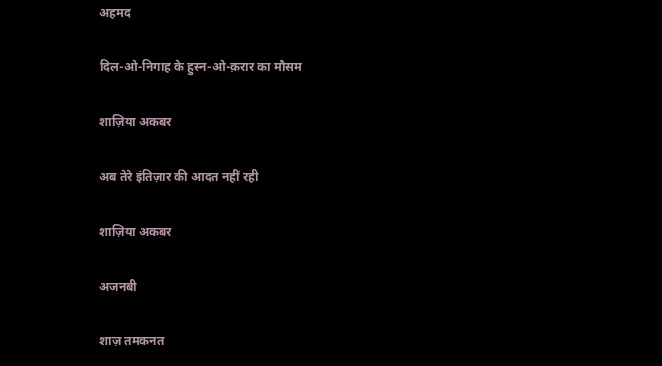अहमद

दिल-ओ-निगाह के हुस्न-ओ-क़रार का मौसम

शाज़िया अकबर

अब तेरे इंतिज़ार की आदत नहीं रही

शाज़िया अकबर

अजनबी

शाज़ तमकनत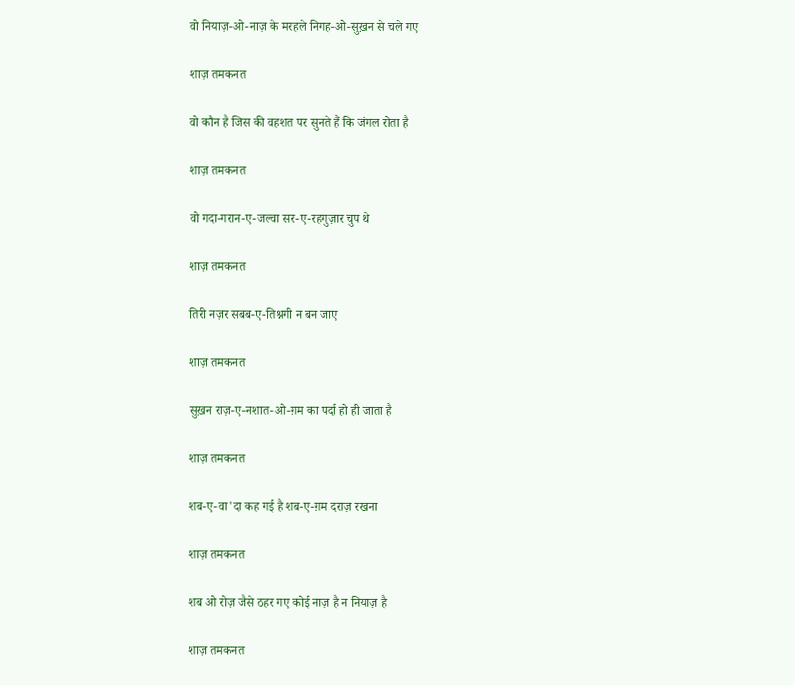वो नियाज़-ओ-नाज़ के मरहले निगह-ओ-सुख़न से चले गए

शाज़ तमकनत

वो कौन है जिस की वहशत पर सुनते हैं कि जंगल रोता है

शाज़ तमकनत

वो गदा-गरान-ए-जल्वा सर-ए-रहगुज़ार चुप थे

शाज़ तमकनत

तिरी नज़र सबब-ए-तिश्नगी न बन जाए

शाज़ तमकनत

सुख़न राज़-ए-नशात-ओ-ग़म का पर्दा हो ही जाता है

शाज़ तमकनत

शब-ए-वा'दा कह गई है शब-ए-ग़म दराज़ रखना

शाज़ तमकनत

शब ओ रोज़ जैसे ठहर गए कोई नाज़ है न नियाज़ है

शाज़ तमकनत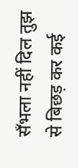सँभला नहीं दिल तुझ से बिछड़ कर कई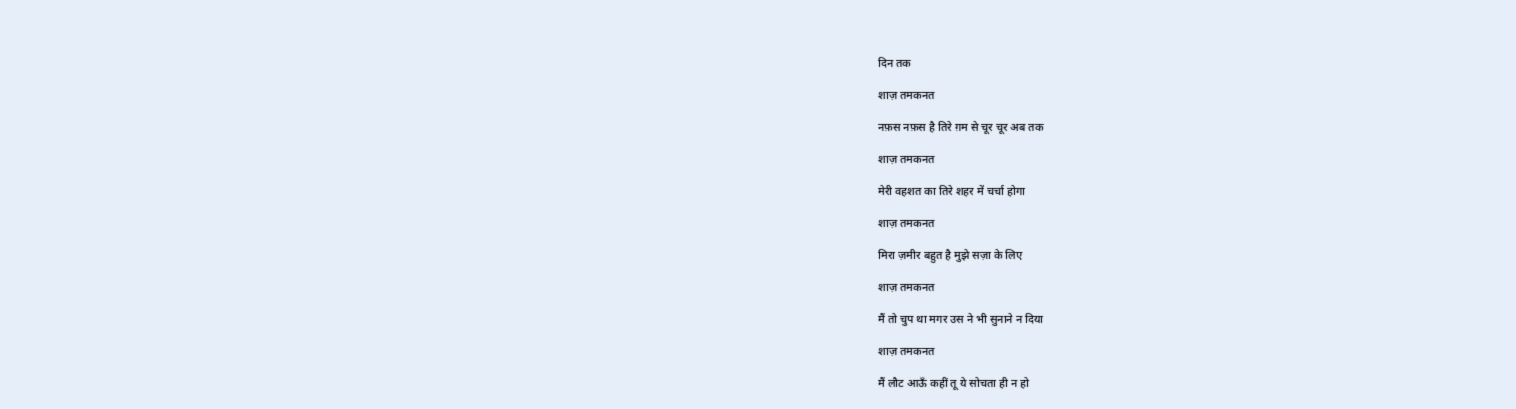दिन तक

शाज़ तमकनत

नफ़स नफ़स है तिरे ग़म से चूर चूर अब तक

शाज़ तमकनत

मेरी वहशत का तिरे शहर में चर्चा होगा

शाज़ तमकनत

मिरा ज़मीर बहुत है मुझे सज़ा के लिए

शाज़ तमकनत

मैं तो चुप था मगर उस ने भी सुनाने न दिया

शाज़ तमकनत

मैं लौट आऊँ कहीं तू ये सोचता ही न हो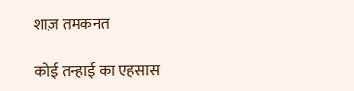शाज़ तमकनत

कोई तन्हाई का एहसास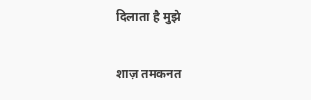दिलाता है मुझे

शाज़ तमकनत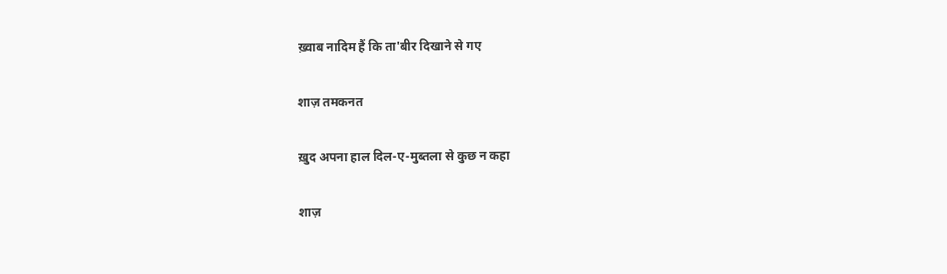ख़्वाब नादिम हैं कि ता'बीर दिखाने से गए

शाज़ तमकनत

ख़ुद अपना हाल दिल-ए-मुब्तला से कुछ न कहा

शाज़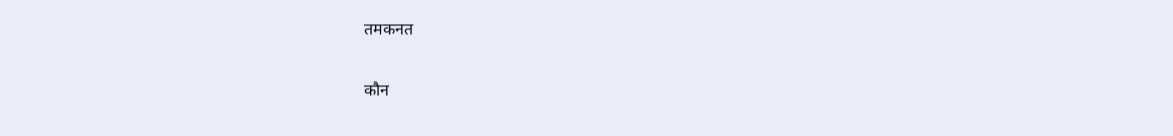तमकनत

कौन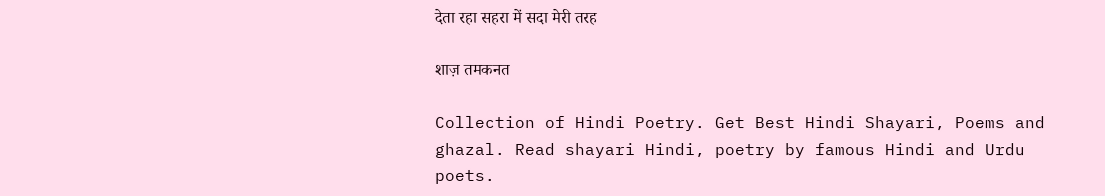देता रहा सहरा में सदा मेरी तरह

शाज़ तमकनत

Collection of Hindi Poetry. Get Best Hindi Shayari, Poems and ghazal. Read shayari Hindi, poetry by famous Hindi and Urdu poets.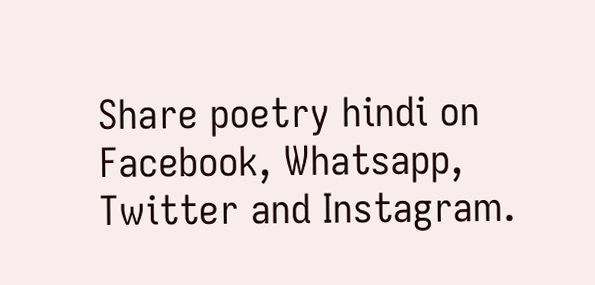Share poetry hindi on Facebook, Whatsapp, Twitter and Instagram.